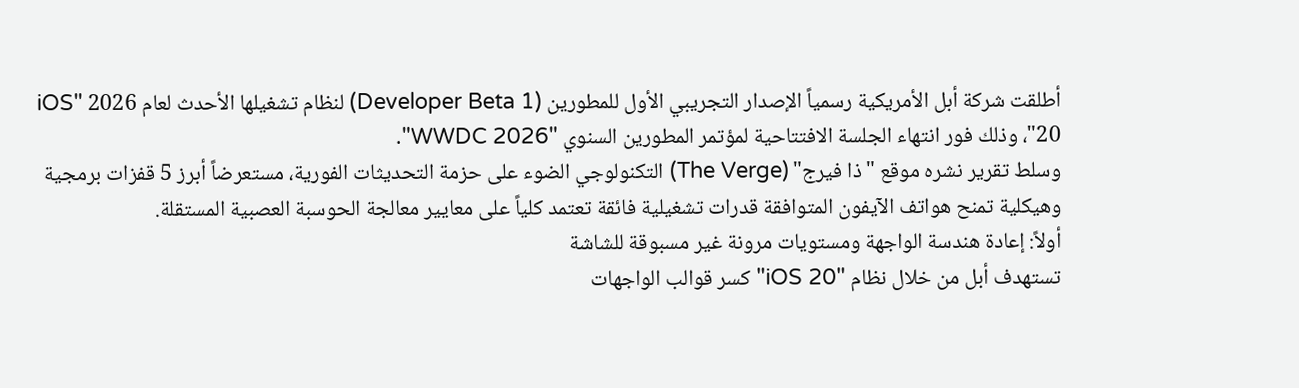أطلقت شركة أبل الأمريكية رسمياً الإصدار التجريبي الأول للمطورين (Developer Beta 1) لنظام تشغيلها الأحدث لعام 2026 "iOS 20"، وذلك فور انتهاء الجلسة الافتتاحية لمؤتمر المطورين السنوي "WWDC 2026".
وسلط تقرير نشره موقع "ذا فيرج" (The Verge) التكنولوجي الضوء على حزمة التحديثات الفورية، مستعرضاً أبرز 5 قفزات برمجية وهيكلية تمنح هواتف الآيفون المتوافقة قدرات تشغيلية فائقة تعتمد كلياً على معايير معالجة الحوسبة العصبية المستقلة.
أولاً: إعادة هندسة الواجهة ومستويات مرونة غير مسبوقة للشاشة
تستهدف أبل من خلال نظام "iOS 20" كسر قوالب الواجهات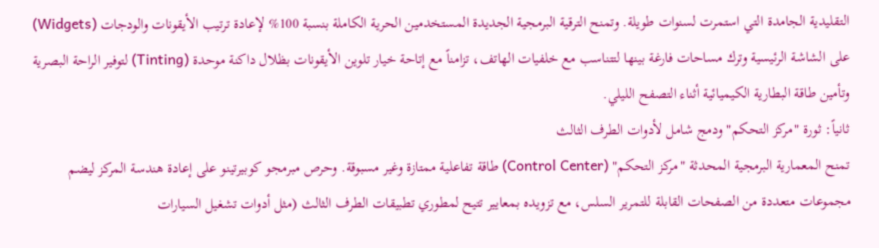التقليدية الجامدة التي استمرت لسنوات طويلة. وتمنح الترقية البرمجية الجديدة المستخدمين الحرية الكاملة بنسبة 100% لإعادة ترتيب الأيقونات والودجات (Widgets) على الشاشة الرئيسية وترك مساحات فارغة بينها لتتناسب مع خلفيات الهاتف، تزامناً مع إتاحة خيار تلوين الأيقونات بظلال داكنة موحدة (Tinting) لتوفير الراحة البصرية وتأمين طاقة البطارية الكيميائية أثناء التصفح الليلي.
ثانياً: ثورة "مركز التحكم" ودمج شامل لأدوات الطرف الثالث
تمنح المعمارية البرمجية المحدثة "مركز التحكم" (Control Center) طاقة تفاعلية ممتازة وغير مسبوقة. وحرص مبرمجو كوبيرتينو على إعادة هندسة المركز ليضم مجموعات متعددة من الصفحات القابلة للتمرير السلس، مع تزويده بمعايير تتيح لمطوري تطبيقات الطرف الثالث (مثل أدوات تشغيل السيارات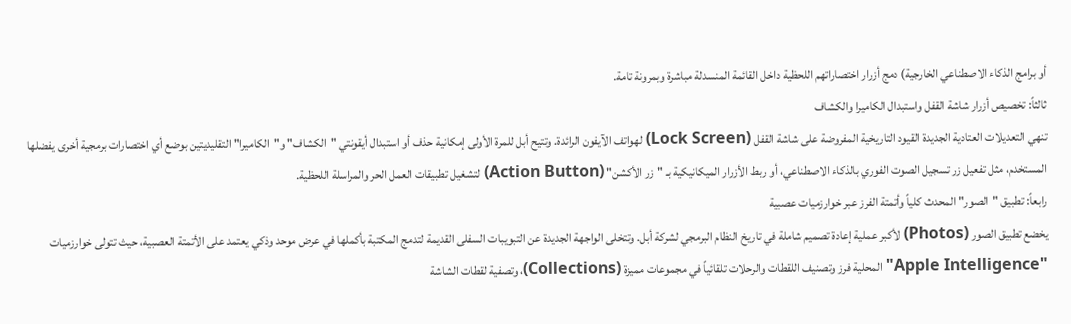أو برامج الذكاء الاصطناعي الخارجية) دمج أزرار اختصاراتهم اللحظية داخل القائمة المنسدلة مباشرة وبمرونة تامة.
ثالثاً: تخصيص أزرار شاشة القفل واستبدال الكاميرا والكشاف
تنهي التعديلات العتادية الجديدة القيود التاريخية المفروضة على شاشة القفل (Lock Screen) لهواتف الآيفون الرائدة. وتتيح أبل للمرة الأولى إمكانية حذف أو استبدال أيقونتي "الكشاف" و"الكاميرا" التقليديتين بوضع أي اختصارات برمجية أخرى يفضلها المستخدم، مثل تفعيل زر تسجيل الصوت الفوري بالذكاء الاصطناعي، أو ربط الأزرار الميكانيكية بـ "زر الأكشن" (Action Button) لتشغيل تطبيقات العمل الحر والمراسلة اللحظية.
رابعاً: تطبيق "الصور" المحدث كلياً وأتمتة الفرز عبر خوارزميات عصبية
يخضع تطبيق الصور (Photos) لأكبر عملية إعادة تصميم شاملة في تاريخ النظام البرمجي لشركة أبل. وتتخلى الواجهة الجديدة عن التبويبات السفلى القديمة لتدمج المكتبة بأكملها في عرض موحد وذكي يعتمد على الأتمتة العصبية، حيث تتولى خوارزميات "Apple Intelligence" المحلية فرز وتصنيف اللقطات والرحلات تلقائياً في مجموعات مميزة (Collections)، وتصفية لقطات الشاشة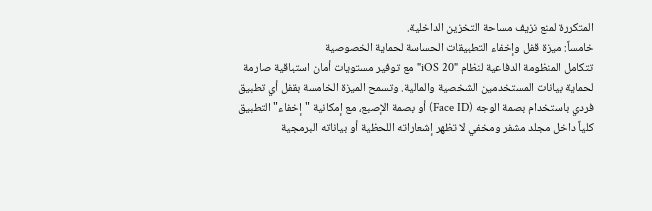المتكررة لمنع نزيف مساحة التخزين الداخلية.
خامساً: ميزة قفل وإخفاء التطبيقات الحساسة لحماية الخصوصية
تتكامل المنظومة الدفاعية لنظام "iOS 20" مع توفير مستويات أمان استباقية صارمة لحماية بيانات المستخدمين الشخصية والمالية. وتسمح الميزة الخامسة بقفل أي تطبيق فردي باستخدام بصمة الوجه (Face ID) أو بصمة الإصبع، مع إمكانية "إخفاء" التطبيق كلياً داخل مجلد مشفر ومخفي لا تظهر إشعاراته اللحظية أو بياناته البرمجية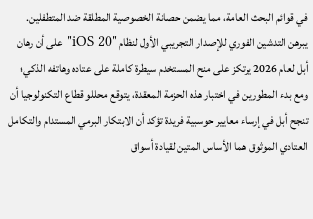في قوائم البحث العامة، مما يضمن حصانة الخصوصية المطلقة ضد المتطفلين.
يبرهن التدشين الفوري للإصدار التجريبي الأول لنظام "iOS 20" على أن رهان أبل لعام 2026 يرتكز على منح المستخدم سيطرة كاملة على عتاده وهاتفه الذكي؛ ومع بدء المطورين في اختبار هذه الحزمة المعقدة، يتوقع محللو قطاع التكنولوجيا أن تنجح أبل في إرساء معايير حوسبية فريدة تؤكد أن الابتكار البرمي المستدام والتكامل العتادي الموثوق هما الأساس المتين لقيادة أسواق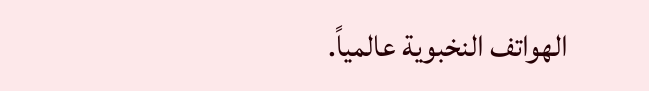الهواتف النخبوية عالمياً.